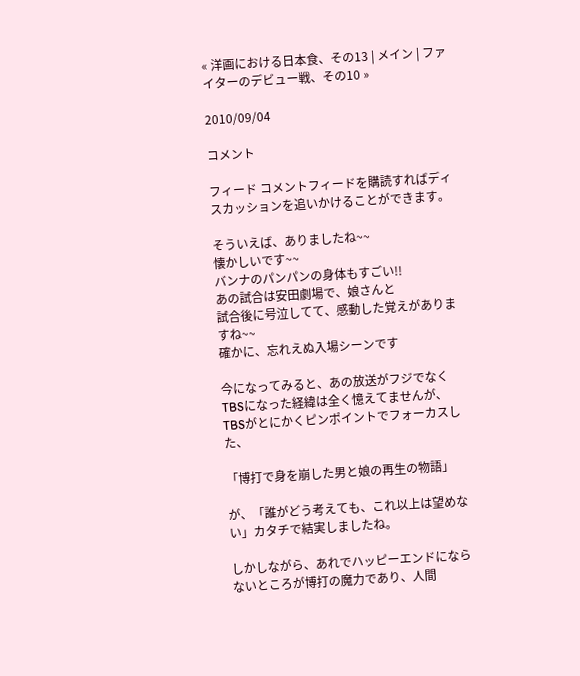« 洋画における日本食、その13 | メイン | ファイターのデビュー戦、その10 »

2010/09/04

コメント

フィード コメントフィードを購読すればディスカッションを追いかけることができます。

そういえば、ありましたね~~
懐かしいです~~
バンナのパンパンの身体もすごい!!
あの試合は安田劇場で、娘さんと
試合後に号泣してて、感動した覚えがありますね~~
確かに、忘れえぬ入場シーンです

今になってみると、あの放送がフジでなくTBSになった経緯は全く憶えてませんが、TBSがとにかくピンポイントでフォーカスした、

「博打で身を崩した男と娘の再生の物語」

が、「誰がどう考えても、これ以上は望めない」カタチで結実しましたね。

しかしながら、あれでハッピーエンドにならないところが博打の魔力であり、人間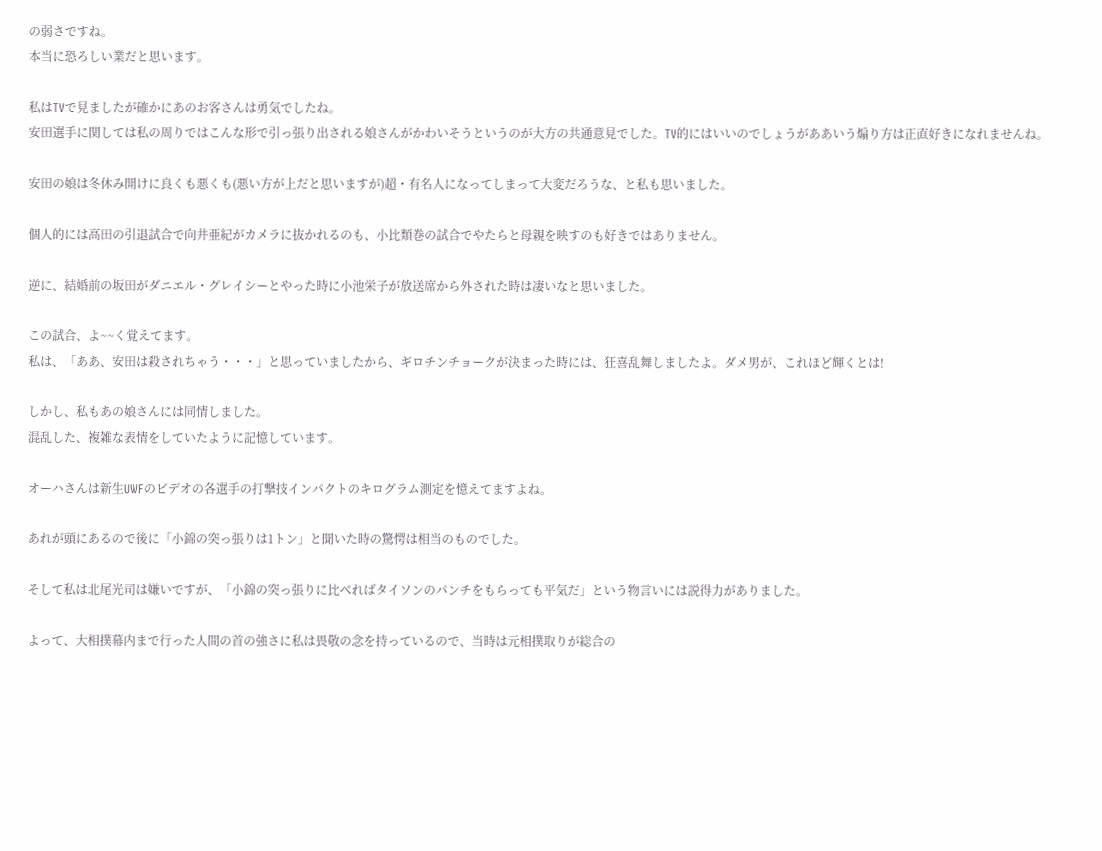の弱さですね。
本当に恐ろしい業だと思います。

私はTVで見ましたが確かにあのお客さんは勇気でしたね。
安田選手に関しては私の周りではこんな形で引っ張り出される娘さんがかわいそうというのが大方の共通意見でした。TV的にはいいのでしょうがああいう煽り方は正直好きになれませんね。

安田の娘は冬休み開けに良くも悪くも(悪い方が上だと思いますが)超・有名人になってしまって大変だろうな、と私も思いました。

個人的には高田の引退試合で向井亜紀がカメラに抜かれるのも、小比類巻の試合でやたらと母親を映すのも好きではありません。

逆に、結婚前の坂田がダニエル・グレイシーとやった時に小池栄子が放送席から外された時は凄いなと思いました。

この試合、よ~~く覚えてます。
私は、「ああ、安田は殺されちゃう・・・」と思っていましたから、ギロチンチョークが決まった時には、狂喜乱舞しましたよ。ダメ男が、これほど輝くとは!

しかし、私もあの娘さんには同情しました。
混乱した、複雑な表情をしていたように記憶しています。

オーハさんは新生UWFのビデオの各選手の打撃技インパクトのキログラム測定を憶えてますよね。

あれが頭にあるので後に「小錦の突っ張りは1トン」と聞いた時の驚愕は相当のものでした。

そして私は北尾光司は嫌いですが、「小錦の突っ張りに比べればタイソンのパンチをもらっても平気だ」という物言いには説得力がありました。

よって、大相撲幕内まで行った人間の首の強さに私は畏敬の念を持っているので、当時は元相撲取りが総合の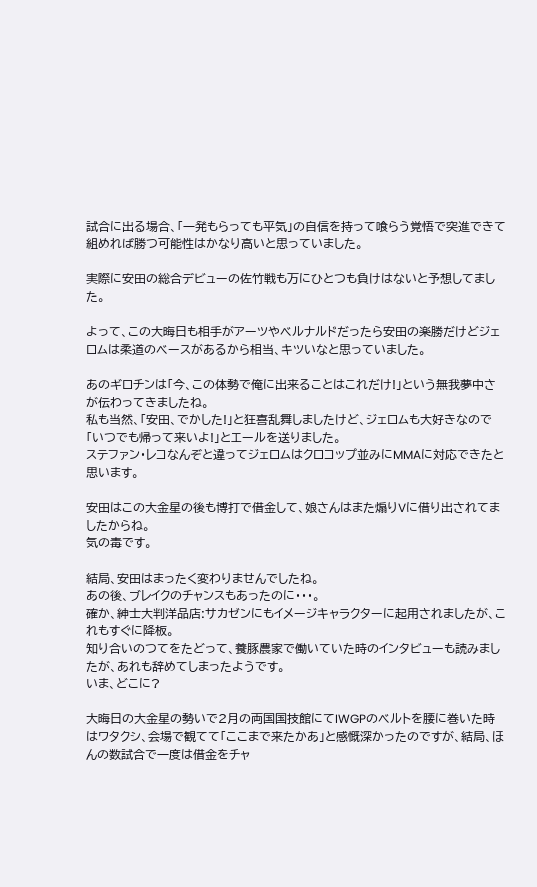試合に出る場合、「一発もらっても平気」の自信を持って喰らう覚悟で突進できて組めれば勝つ可能性はかなり高いと思っていました。

実際に安田の総合デビューの佐竹戦も万にひとつも負けはないと予想してました。

よって、この大晦日も相手がアーツやベルナルドだったら安田の楽勝だけどジェロムは柔道のベースがあるから相当、キツいなと思っていました。

あのギロチンは「今、この体勢で俺に出来ることはこれだけ!」という無我夢中さが伝わってきましたね。
私も当然、「安田、でかした!」と狂喜乱舞しましたけど、ジェロムも大好きなので「いつでも帰って来いよ!」とエールを送りました。
ステファン・レコなんぞと違ってジェロムはクロコップ並みにMMAに対応できたと思います。

安田はこの大金星の後も博打で借金して、娘さんはまた煽りVに借り出されてましたからね。
気の毒です。

結局、安田はまったく変わりませんでしたね。
あの後、ブレイクのチャンスもあったのに・・・。
確か、紳士大判洋品店:サカゼンにもイメージキャラクターに起用されましたが、これもすぐに降板。
知り合いのつてをたどって、養豚農家で働いていた時のインタビューも読みましたが、あれも辞めてしまったようです。
いま、どこに?

大晦日の大金星の勢いで2月の両国国技館にてIWGPのベルトを腰に巻いた時はワタクシ、会場で観てて「ここまで来たかあ」と感慨深かったのですが、結局、ほんの数試合で一度は借金をチャ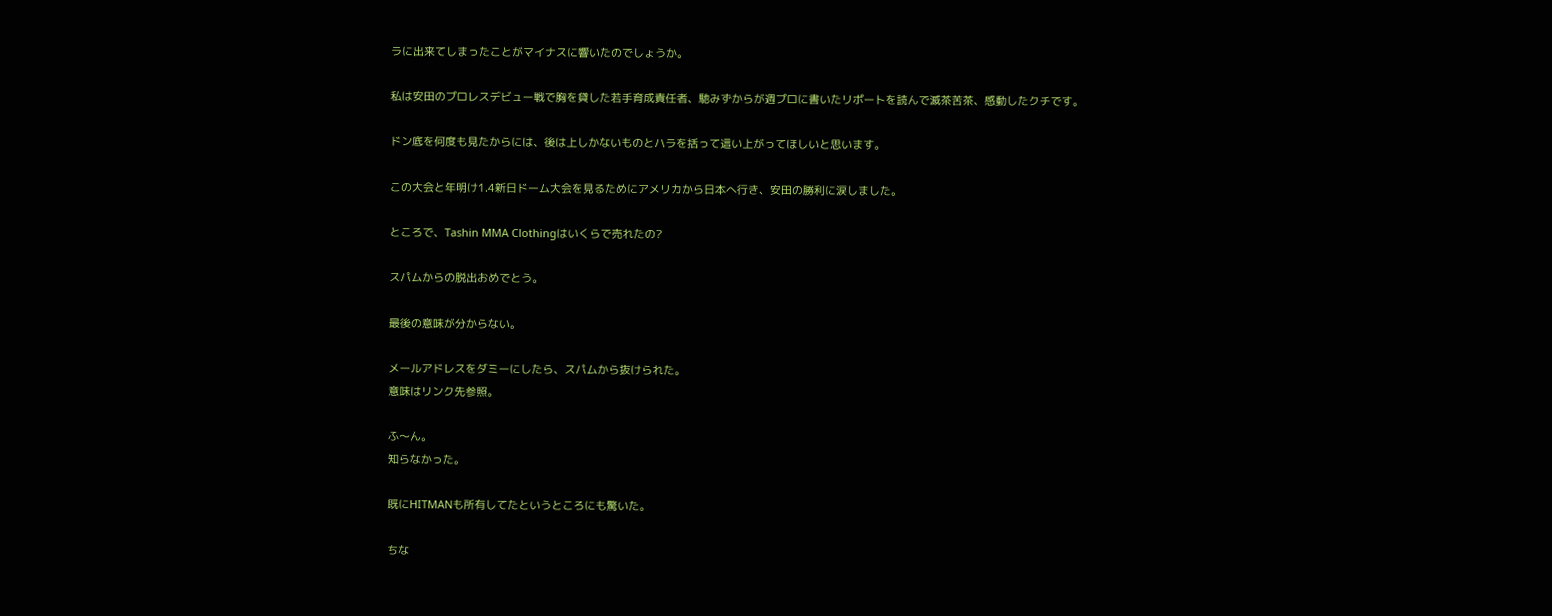ラに出来てしまったことがマイナスに響いたのでしょうか。

私は安田のプロレスデビュー戦で胸を貸した若手育成責任者、馳みずからが週プロに書いたリポートを読んで滅茶苦茶、感動したクチです。

ドン底を何度も見たからには、後は上しかないものとハラを括って這い上がってほしいと思います。

この大会と年明け1.4新日ドーム大会を見るためにアメリカから日本へ行き、安田の勝利に涙しました。

ところで、Tashin MMA Clothingはいくらで売れたの?

スパムからの脱出おめでとう。

最後の意味が分からない。

メールアドレスをダミーにしたら、スパムから抜けられた。
意味はリンク先参照。

ふ〜ん。
知らなかった。

既にHITMANも所有してたというところにも驚いた。

ちな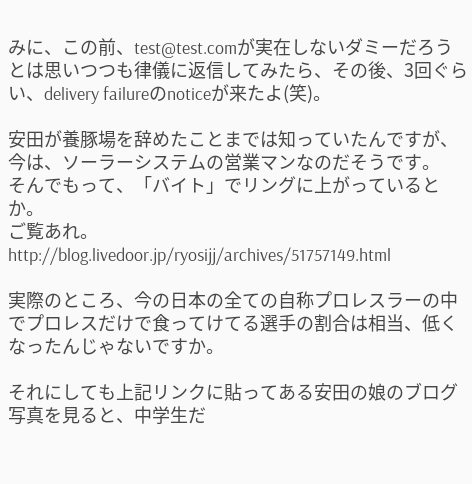みに、この前、test@test.comが実在しないダミーだろうとは思いつつも律儀に返信してみたら、その後、3回ぐらい、delivery failureのnoticeが来たよ(笑)。

安田が養豚場を辞めたことまでは知っていたんですが、今は、ソーラーシステムの営業マンなのだそうです。
そんでもって、「バイト」でリングに上がっているとか。
ご覧あれ。
http://blog.livedoor.jp/ryosijj/archives/51757149.html

実際のところ、今の日本の全ての自称プロレスラーの中でプロレスだけで食ってけてる選手の割合は相当、低くなったんじゃないですか。

それにしても上記リンクに貼ってある安田の娘のブログ写真を見ると、中学生だ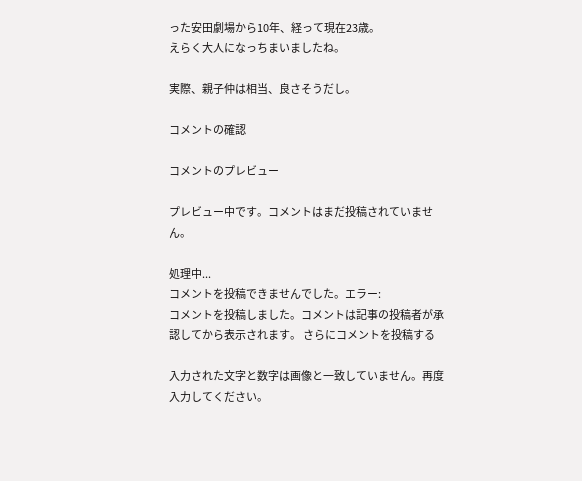った安田劇場から10年、経って現在23歳。
えらく大人になっちまいましたね。

実際、親子仲は相当、良さそうだし。

コメントの確認

コメントのプレビュー

プレビュー中です。コメントはまだ投稿されていません。

処理中...
コメントを投稿できませんでした。エラー:
コメントを投稿しました。コメントは記事の投稿者が承認してから表示されます。 さらにコメントを投稿する

入力された文字と数字は画像と一致していません。再度入力してください。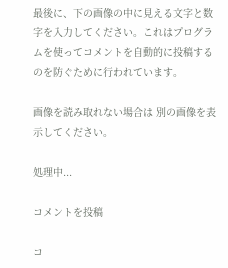最後に、下の画像の中に見える文字と数字を入力してください。これはプログラムを使ってコメントを自動的に投稿するのを防ぐために行われています。

画像を読み取れない場合は 別の画像を表示してください。

処理中...

コメントを投稿

コ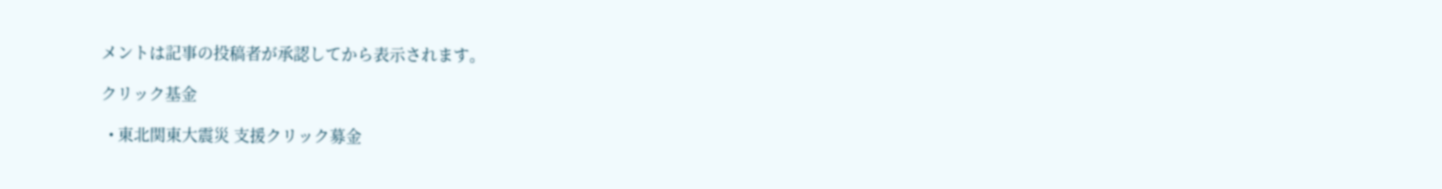メントは記事の投稿者が承認してから表示されます。

クリック基金

  • 東北関東大震災 支援クリック募金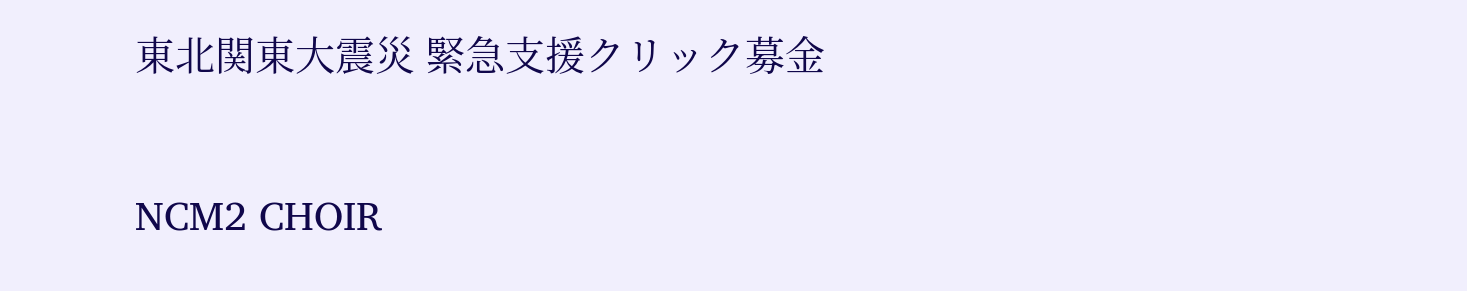東北関東大震災 緊急支援クリック募金

NCM2 CHOIR